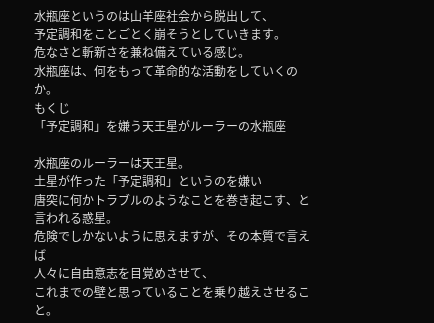水瓶座というのは山羊座社会から脱出して、
予定調和をことごとく崩そうとしていきます。
危なさと斬新さを兼ね備えている感じ。
水瓶座は、何をもって革命的な活動をしていくのか。
もくじ
「予定調和」を嫌う天王星がルーラーの水瓶座

水瓶座のルーラーは天王星。
土星が作った「予定調和」というのを嫌い
唐突に何かトラブルのようなことを巻き起こす、と言われる惑星。
危険でしかないように思えますが、その本質で言えば
人々に自由意志を目覚めさせて、
これまでの壁と思っていることを乗り越えさせること。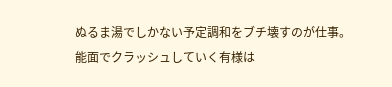ぬるま湯でしかない予定調和をブチ壊すのが仕事。
能面でクラッシュしていく有様は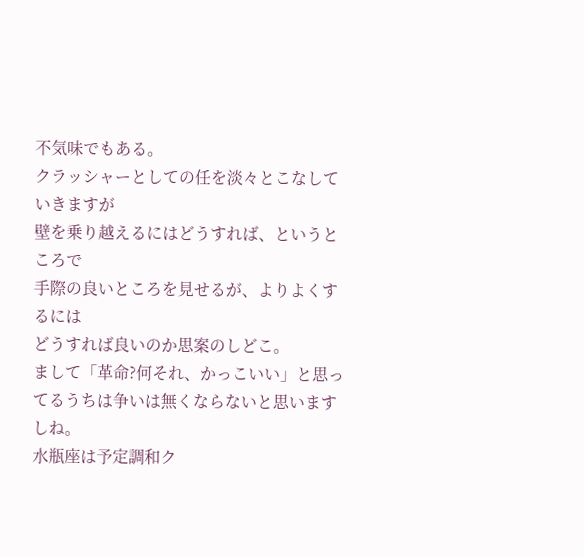不気味でもある。
クラッシャーとしての任を淡々とこなしていきますが
壁を乗り越えるにはどうすれば、というところで
手際の良いところを見せるが、よりよくするには
どうすれば良いのか思案のしどこ。
まして「革命?何それ、かっこいい」と思ってるうちは争いは無くならないと思いますしね。
水瓶座は予定調和ク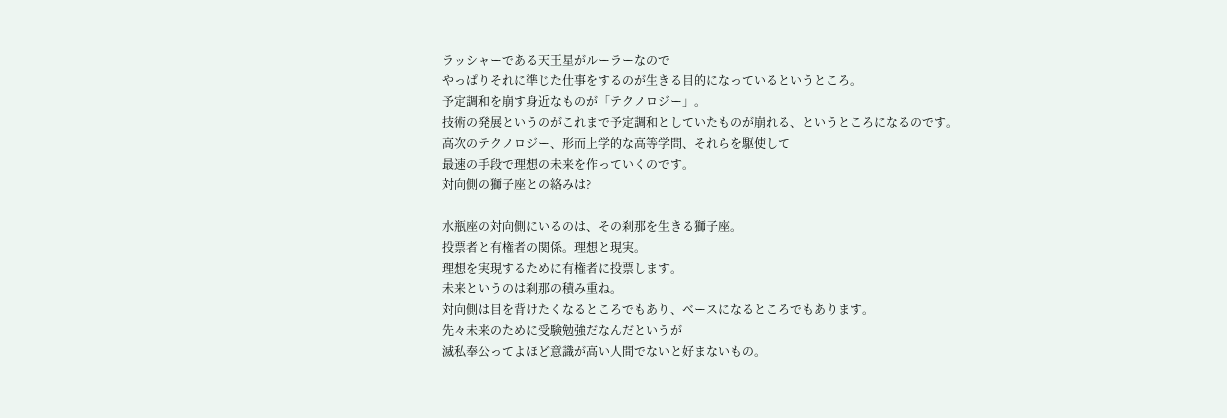ラッシャーである天王星がルーラーなので
やっぱりそれに準じた仕事をするのが生きる目的になっているというところ。
予定調和を崩す身近なものが「テクノロジー」。
技術の発展というのがこれまで予定調和としていたものが崩れる、というところになるのです。
高次のテクノロジー、形而上学的な高等学問、それらを駆使して
最速の手段で理想の未来を作っていくのです。
対向側の獅子座との絡みは?

水瓶座の対向側にいるのは、その刹那を生きる獅子座。
投票者と有権者の関係。理想と現実。
理想を実現するために有権者に投票します。
未来というのは刹那の積み重ね。
対向側は目を背けたくなるところでもあり、ベースになるところでもあります。
先々未来のために受験勉強だなんだというが
滅私奉公ってよほど意識が高い人間でないと好まないもの。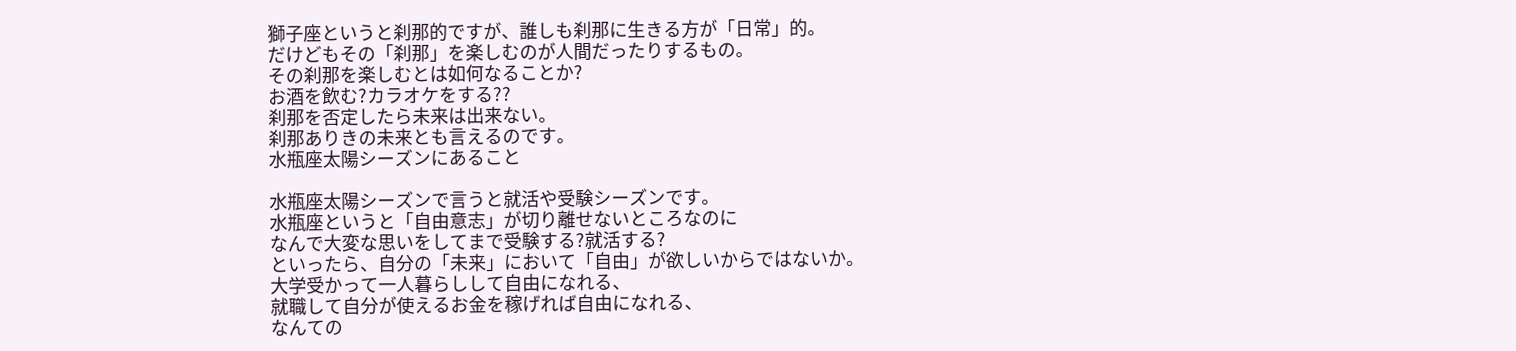獅子座というと刹那的ですが、誰しも刹那に生きる方が「日常」的。
だけどもその「刹那」を楽しむのが人間だったりするもの。
その刹那を楽しむとは如何なることか?
お酒を飲む?カラオケをする??
刹那を否定したら未来は出来ない。
刹那ありきの未来とも言えるのです。
水瓶座太陽シーズンにあること

水瓶座太陽シーズンで言うと就活や受験シーズンです。
水瓶座というと「自由意志」が切り離せないところなのに
なんで大変な思いをしてまで受験する?就活する?
といったら、自分の「未来」において「自由」が欲しいからではないか。
大学受かって一人暮らしして自由になれる、
就職して自分が使えるお金を稼げれば自由になれる、
なんての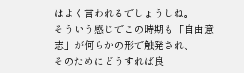はよく言われるでしょうしね。
そういう感じでこの時期も「自由意志」が何らかの形で触発され、
そのためにどうすれば良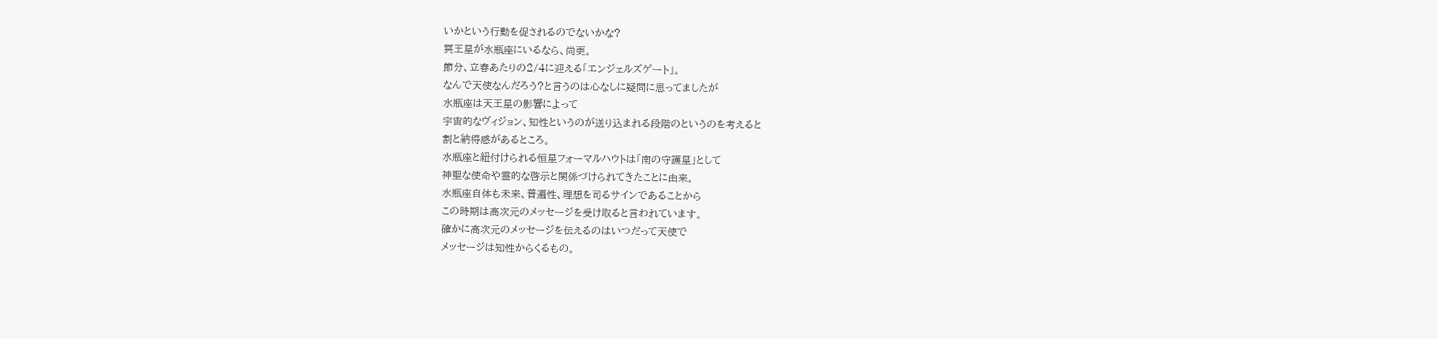いかという行動を促されるのでないかな?
冥王星が水瓶座にいるなら、尚更。
節分、立春あたりの2/4に迎える「エンジェルズゲート」。
なんで天使なんだろう?と言うのは心なしに疑問に思ってましたが
水瓶座は天王星の影響によって
宇宙的なヴィジョン、知性というのが送り込まれる段階のというのを考えると
割と納得感があるところ。
水瓶座と紐付けられる恒星フォーマルハウトは「南の守護星」として
神聖な使命や霊的な啓示と関係づけられてきたことに由来。
水瓶座自体も未来、普遍性、理想を司るサインであることから
この時期は高次元のメッセージを受け取ると言われています。
確かに高次元のメッセージを伝えるのはいつだって天使で
メッセージは知性からくるもの。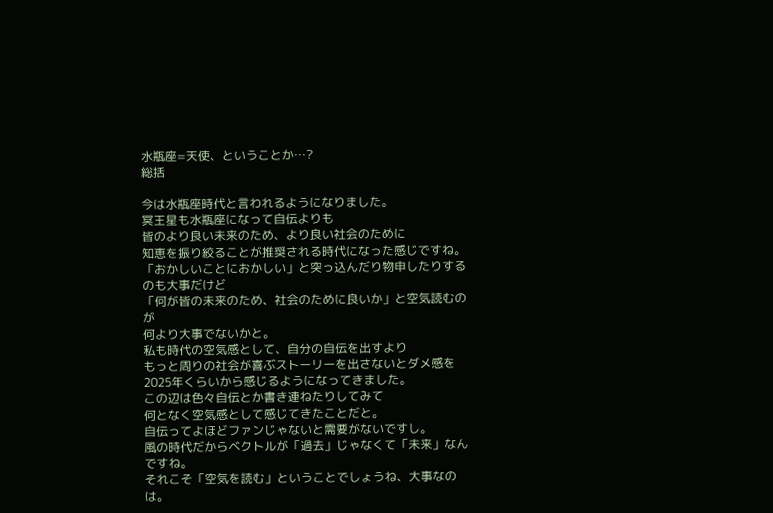水瓶座=天使、ということか…?
総括

今は水瓶座時代と言われるようになりました。
冥王星も水瓶座になって自伝よりも
皆のより良い未来のため、より良い社会のために
知恵を振り絞ることが推奨される時代になった感じですね。
「おかしいことにおかしい」と突っ込んだり物申したりするのも大事だけど
「何が皆の未来のため、社会のために良いか」と空気読むのが
何より大事でないかと。
私も時代の空気感として、自分の自伝を出すより
もっと周りの社会が喜ぶストーリーを出さないとダメ感を
2025年くらいから感じるようになってきました。
この辺は色々自伝とか書き連ねたりしてみて
何となく空気感として感じてきたことだと。
自伝ってよほどファンじゃないと需要がないですし。
風の時代だからベクトルが「過去」じゃなくて「未来」なんですね。
それこそ「空気を読む」ということでしょうね、大事なのは。